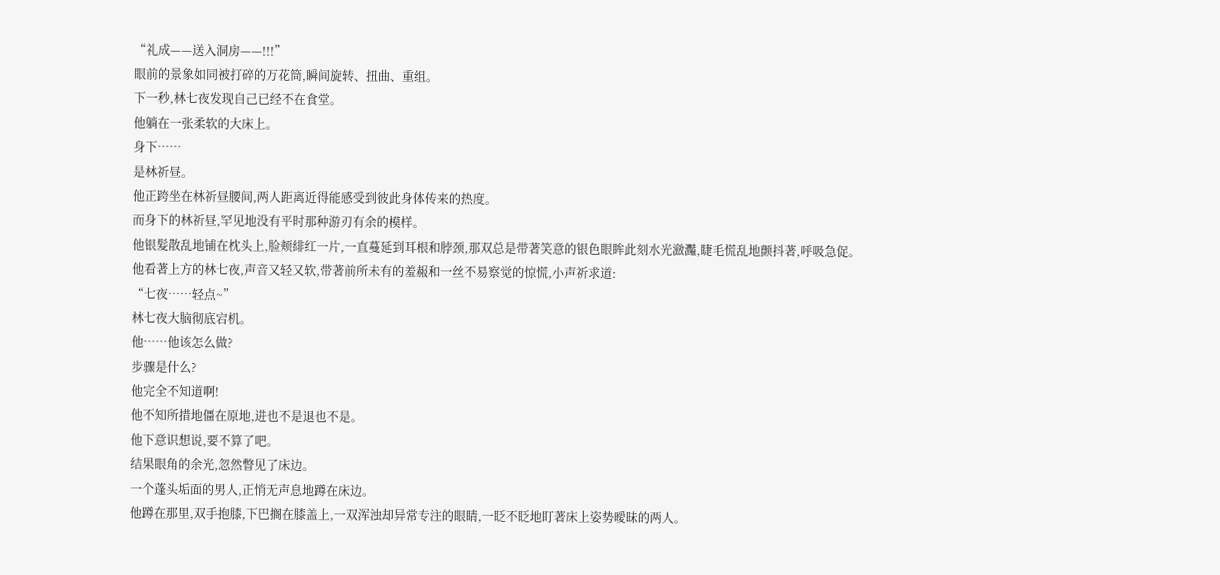“礼成——送入洞房——!!!”
眼前的景象如同被打碎的万花筒,瞬间旋转、扭曲、重组。
下一秒,林七夜发现自己已经不在食堂。
他躺在一张柔软的大床上。
身下……
是林祈昼。
他正跨坐在林祈昼腰间,两人距离近得能感受到彼此身体传来的热度。
而身下的林祈昼,罕见地没有平时那种游刃有余的模样。
他银髮散乱地铺在枕头上,脸颊緋红一片,一直蔓延到耳根和脖颈,那双总是带著笑意的银色眼眸此刻水光瀲灩,睫毛慌乱地颤抖著,呼吸急促。
他看著上方的林七夜,声音又轻又软,带著前所未有的羞赧和一丝不易察觉的惊慌,小声祈求道:
“七夜……轻点~”
林七夜大脑彻底宕机。
他……他该怎么做?
步骤是什么?
他完全不知道啊!
他不知所措地僵在原地,进也不是退也不是。
他下意识想说,要不算了吧。
结果眼角的余光,忽然瞥见了床边。
一个蓬头垢面的男人,正悄无声息地蹲在床边。
他蹲在那里,双手抱膝,下巴搁在膝盖上,一双浑浊却异常专注的眼睛,一眨不眨地盯著床上姿势曖昧的两人。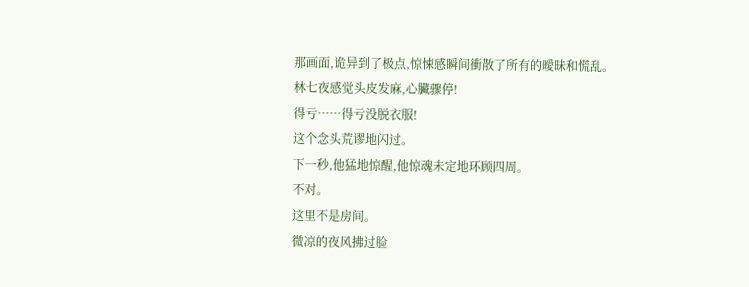那画面,诡异到了极点,惊悚感瞬间衝散了所有的曖昧和慌乱。
林七夜感觉头皮发麻,心臟骤停!
得亏……得亏没脱衣服!
这个念头荒谬地闪过。
下一秒,他猛地惊醒,他惊魂未定地环顾四周。
不对。
这里不是房间。
微凉的夜风拂过脸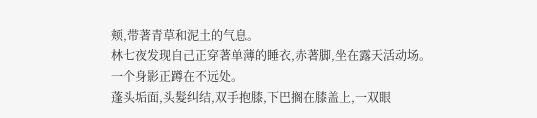颊,带著青草和泥土的气息。
林七夜发现自己正穿著单薄的睡衣,赤著脚,坐在露天活动场。
一个身影正蹲在不远处。
蓬头垢面,头髮纠结,双手抱膝,下巴搁在膝盖上,一双眼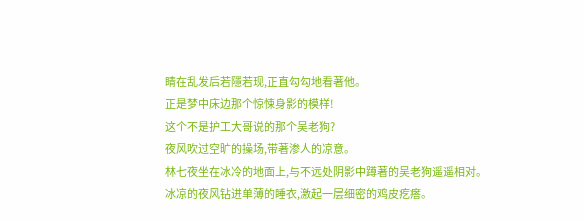睛在乱发后若隱若现,正直勾勾地看著他。
正是梦中床边那个惊悚身影的模样!
这个不是护工大哥说的那个吴老狗?
夜风吹过空旷的操场,带著渗人的凉意。
林七夜坐在冰冷的地面上,与不远处阴影中蹲著的吴老狗遥遥相对。
冰凉的夜风钻进单薄的睡衣,激起一层细密的鸡皮疙瘩。